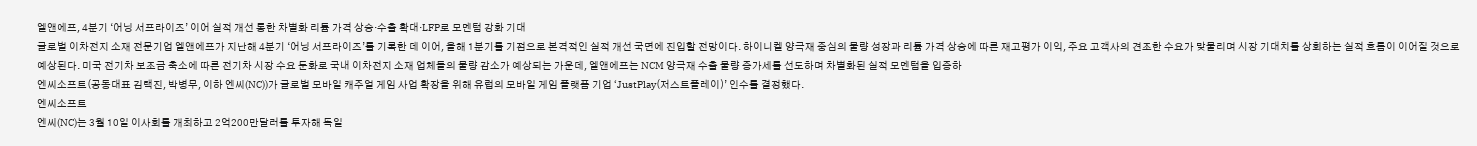엘앤에프, 4분기 ‘어닝 서프라이즈’ 이어 실적 개선 통한 차별화 리튬 가격 상승·수출 확대·LFP로 모멘텀 강화 기대
글로벌 이차전지 소재 전문기업 엘앤에프가 지난해 4분기 ‘어닝 서프라이즈’를 기록한 데 이어, 올해 1분기를 기점으로 본격적인 실적 개선 국면에 진입할 전망이다. 하이니켈 양극재 중심의 물량 성장과 리튬 가격 상승에 따른 재고평가 이익, 주요 고객사의 견조한 수요가 맞물리며 시장 기대치를 상회하는 실적 흐름이 이어질 것으로 예상된다. 미국 전기차 보조금 축소에 따른 전기차 시장 수요 둔화로 국내 이차전지 소재 업체들의 물량 감소가 예상되는 가운데, 엘앤에프는 NCM 양극재 수출 물량 증가세를 선도하며 차별화된 실적 모멘텀을 입증하
엔씨소프트(공동대표 김택진, 박병무, 이하 엔씨(NC))가 글로벌 모바일 캐주얼 게임 사업 확장을 위해 유럽의 모바일 게임 플랫폼 기업 ‘JustPlay(저스트플레이)’ 인수를 결정했다.
엔씨소프트
엔씨(NC)는 3월 10일 이사회를 개최하고 2억200만달러를 투자해 독일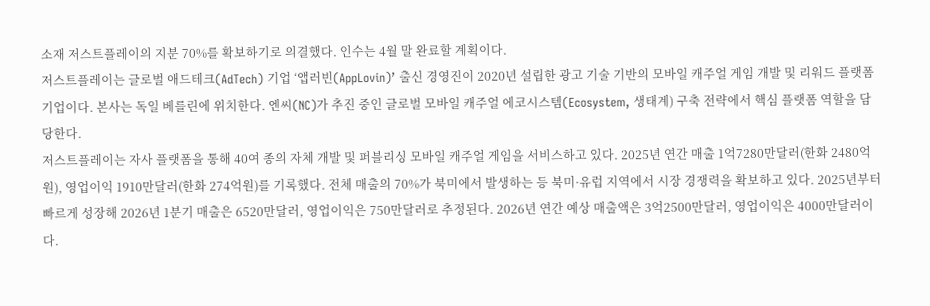소재 저스트플레이의 지분 70%를 확보하기로 의결했다. 인수는 4월 말 완료할 계획이다.
저스트플레이는 글로벌 애드테크(AdTech) 기업 ‘앱러빈(AppLovin)’ 출신 경영진이 2020년 설립한 광고 기술 기반의 모바일 캐주얼 게임 개발 및 리워드 플랫폼 기업이다. 본사는 독일 베를린에 위치한다. 엔씨(NC)가 추진 중인 글로벌 모바일 캐주얼 에코시스템(Ecosystem, 생태계) 구축 전략에서 핵심 플랫폼 역할을 담당한다.
저스트플레이는 자사 플랫폼을 통해 40여 종의 자체 개발 및 퍼블리싱 모바일 캐주얼 게임을 서비스하고 있다. 2025년 연간 매출 1억7280만달러(한화 2480억원), 영업이익 1910만달러(한화 274억원)를 기록했다. 전체 매출의 70%가 북미에서 발생하는 등 북미·유럽 지역에서 시장 경쟁력을 확보하고 있다. 2025년부터 빠르게 성장해 2026년 1분기 매출은 6520만달러, 영업이익은 750만달러로 추정된다. 2026년 연간 예상 매출액은 3억2500만달러, 영업이익은 4000만달러이다.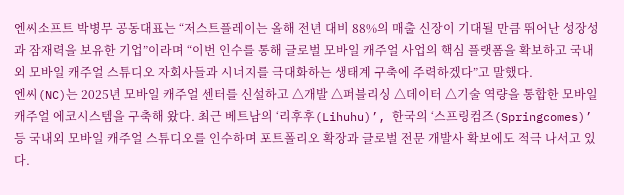엔씨소프트 박병무 공동대표는 “저스트플레이는 올해 전년 대비 88%의 매출 신장이 기대될 만큼 뛰어난 성장성과 잠재력을 보유한 기업”이라며 “이번 인수를 통해 글로벌 모바일 캐주얼 사업의 핵심 플랫폼을 확보하고 국내외 모바일 캐주얼 스튜디오 자회사들과 시너지를 극대화하는 생태계 구축에 주력하겠다”고 말했다.
엔씨(NC)는 2025년 모바일 캐주얼 센터를 신설하고 △개발 △퍼블리싱 △데이터 △기술 역량을 통합한 모바일 캐주얼 에코시스템을 구축해 왔다. 최근 베트남의 ‘리후후(Lihuhu)’, 한국의 ‘스프링컴즈(Springcomes)’ 등 국내외 모바일 캐주얼 스튜디오를 인수하며 포트폴리오 확장과 글로벌 전문 개발사 확보에도 적극 나서고 있다.